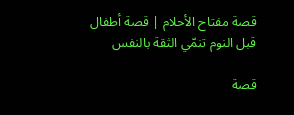قصة مفتاح الأحلام | قصة أطفال قبل النوم تنمّي الثقة بالنفس

قصة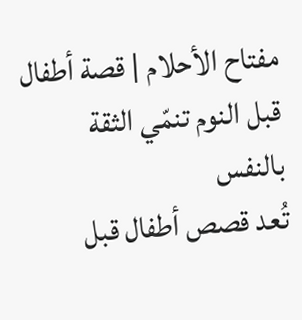مفتاح الأحلام | قصة أطفال قبل النوم تنمّي الثقة بالنفس
تُعد قصص أطفال قبل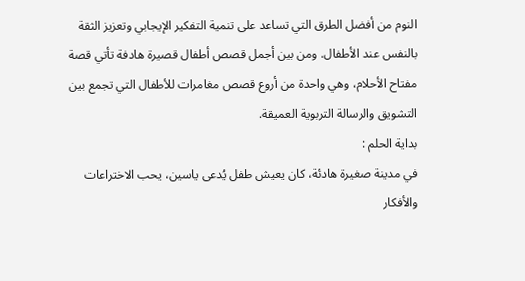النوم من أفضل الطرق التي تساعد على تنمية التفكير الإيجابي وتعزيز الثقة بالنفس عند الأطفال. ومن بين أجمل قصص أطفال قصيرة هادفة تأتي قصة مفتاح الأحلام، وهي واحدة من أروع قصص مغامرات للأطفال التي تجمع بين التشويق والرسالة التربوية العميقة.
بداية الحلم :
في مدينة صغيرة هادئة، كان يعيش طفل يُدعى ياسين، يحب الاختراعات والأفكار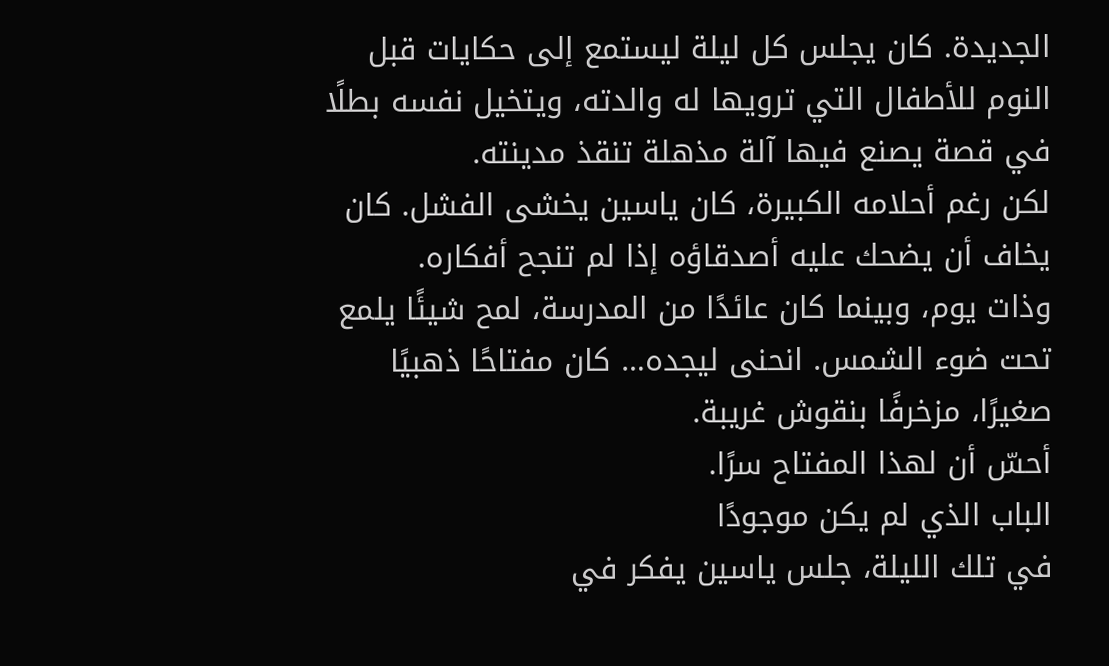الجديدة. كان يجلس كل ليلة ليستمع إلى حكايات قبل النوم للأطفال التي ترويها له والدته، ويتخيل نفسه بطلًا في قصة يصنع فيها آلة مذهلة تنقذ مدينته.
لكن رغم أحلامه الكبيرة، كان ياسين يخشى الفشل. كان يخاف أن يضحك عليه أصدقاؤه إذا لم تنجح أفكاره.
وذات يوم، وبينما كان عائدًا من المدرسة، لمح شيئًا يلمع تحت ضوء الشمس. انحنى ليجده… كان مفتاحًا ذهبيًا صغيرًا، مزخرفًا بنقوش غريبة.
أحسّ أن لهذا المفتاح سرًا.
الباب الذي لم يكن موجودًا
في تلك الليلة، جلس ياسين يفكر في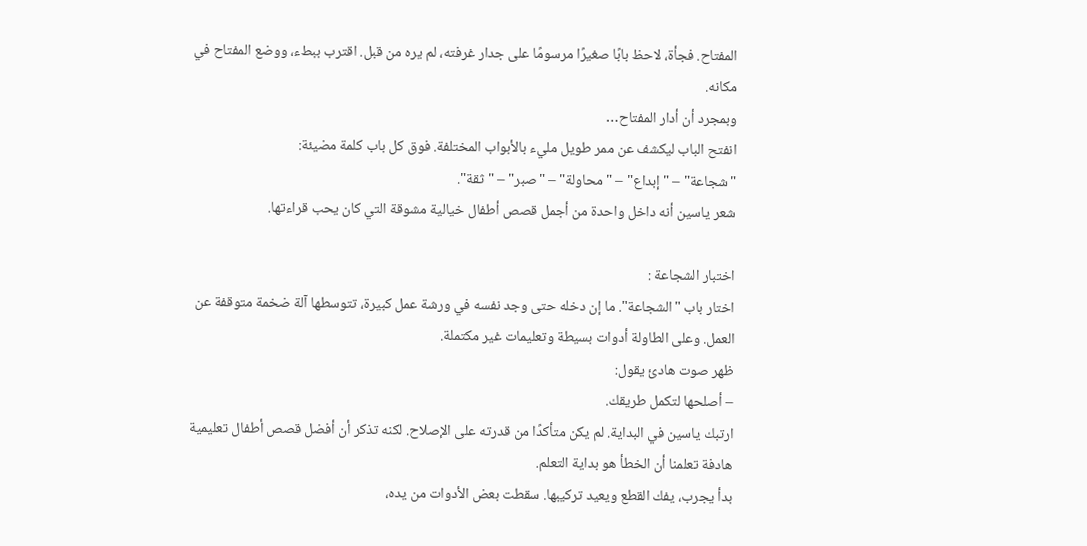المفتاح. فجأة، لاحظ بابًا صغيرًا مرسومًا على جدار غرفته، لم يره من قبل. اقترب ببطء، ووضع المفتاح في مكانه.
وبمجرد أن أدار المفتاح…
انفتح الباب ليكشف عن ممر طويل مليء بالأبواب المختلفة. فوق كل باب كلمة مضيئة:
"شجاعة" – "إبداع" – "محاولة" – "صبر" – "ثقة".
شعر ياسين أنه داخل واحدة من أجمل قصص أطفال خيالية مشوقة التي كان يحب قراءتها.

اختبار الشجاعة :
اختار باب "الشجاعة". ما إن دخله حتى وجد نفسه في ورشة عمل كبيرة، تتوسطها آلة ضخمة متوقفة عن العمل. وعلى الطاولة أدوات بسيطة وتعليمات غير مكتملة.
ظهر صوت هادئ يقول:
– أصلحها لتكمل طريقك.
ارتبك ياسين في البداية. لم يكن متأكدًا من قدرته على الإصلاح. لكنه تذكر أن أفضل قصص أطفال تعليمية هادفة تعلمنا أن الخطأ هو بداية التعلم.
بدأ يجرب، يفك القطع ويعيد تركيبها. سقطت بعض الأدوات من يده،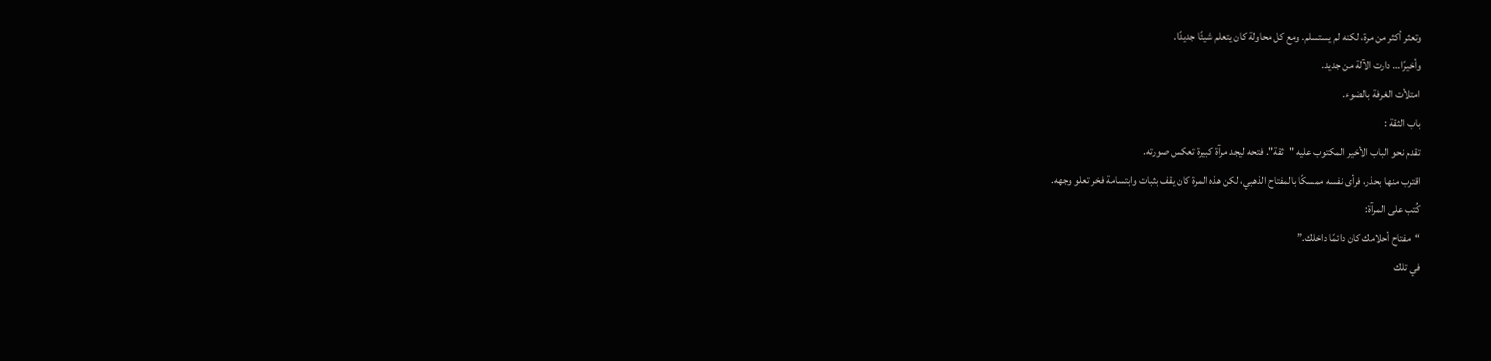وتعثر أكثر من مرة، لكنه لم يستسلم. ومع كل محاولة كان يتعلم شيئًا جديدًا.
وأخيرًا… دارت الآلة من جديد.
امتلأت الغرفة بالضوء.
باب الثقة :
تقدم نحو الباب الأخير المكتوب عليه "ثقة". فتحه ليجد مرآة كبيرة تعكس صورته.
اقترب منها بحذر، فرأى نفسه ممسكًا بالمفتاح الذهبي، لكن هذه المرة كان يقف بثبات وابتسامة فخر تعلو وجهه.
كُتب على المرآة:
“مفتاح أحلامك كان دائمًا داخلك.”
في تلك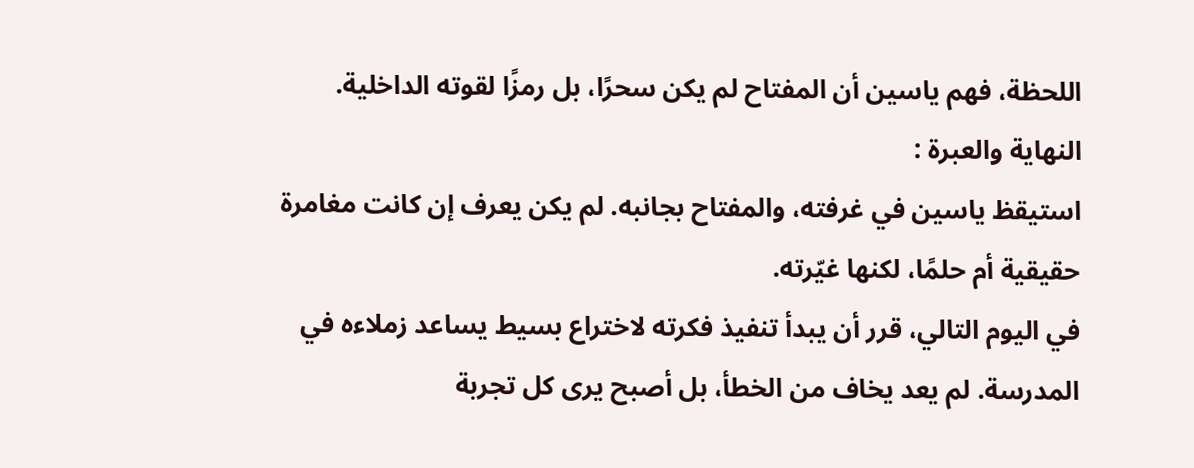اللحظة، فهم ياسين أن المفتاح لم يكن سحرًا، بل رمزًا لقوته الداخلية.
النهاية والعبرة :
استيقظ ياسين في غرفته، والمفتاح بجانبه. لم يكن يعرف إن كانت مغامرة حقيقية أم حلمًا، لكنها غيّرته.
في اليوم التالي، قرر أن يبدأ تنفيذ فكرته لاختراع بسيط يساعد زملاءه في المدرسة. لم يعد يخاف من الخطأ، بل أصبح يرى كل تجربة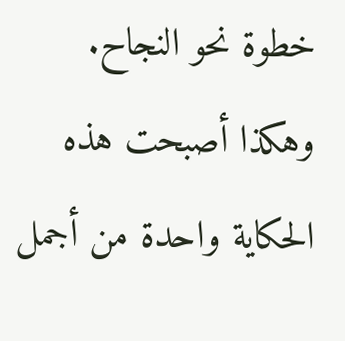خطوة نحو النجاح.
وهكذا أصبحت هذه الحكاية واحدة من أجمل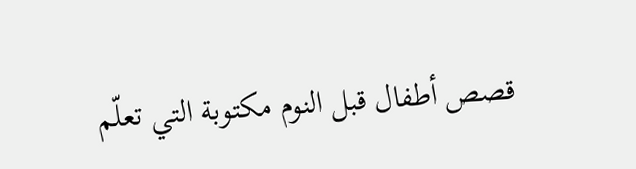قصص أطفال قبل النوم مكتوبة التي تعلّم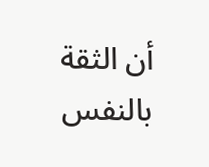أن الثقة بالنفس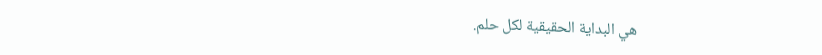هي البداية الحقيقية لكل حلم.